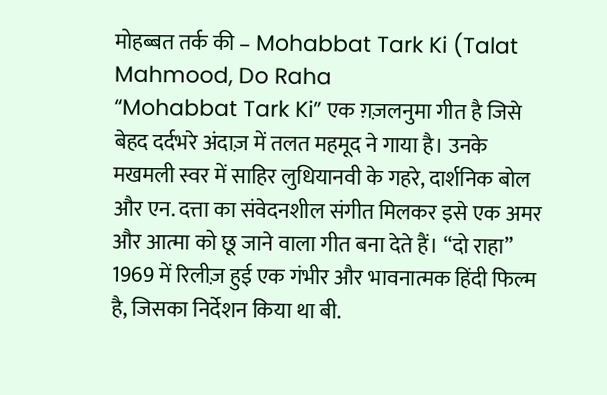मोहब्बत तर्क की – Mohabbat Tark Ki (Talat Mahmood, Do Raha
“Mohabbat Tark Ki” एक ग़ज़लनुमा गीत है जिसे बेहद दर्दभरे अंदाज़ में तलत महमूद ने गाया है। उनके मखमली स्वर में साहिर लुधियानवी के गहरे, दार्शनिक बोल और एन. दत्ता का संवेदनशील संगीत मिलकर इसे एक अमर और आत्मा को छू जाने वाला गीत बना देते हैं। “दो राहा” 1969 में रिलीज़ हुई एक गंभीर और भावनात्मक हिंदी फिल्म है, जिसका निर्देशन किया था बी.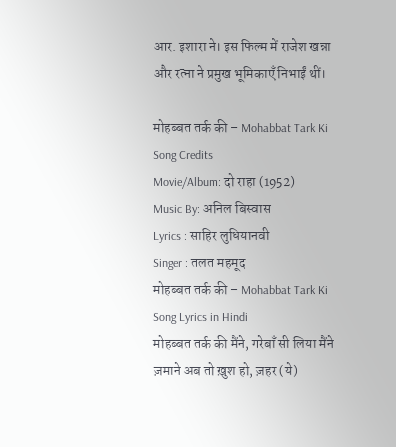आर. इशारा ने। इस फिल्म में राजेश खन्ना और रत्ना ने प्रमुख भूमिकाएँ निभाईं थीं।

मोहब्बत तर्क की – Mohabbat Tark Ki Song Credits
Movie/Album: दो राहा (1952)
Music By: अनिल बिस्वास
Lyrics : साहिर लुधियानवी
Singer : तलत महमूद
मोहब्बत तर्क की – Mohabbat Tark Ki Song Lyrics in Hindi
मोहब्बत तर्क की मैंने, गरेबाँ सी लिया मैंने
ज़माने अब तो ख़ुश हो, ज़हर (ये)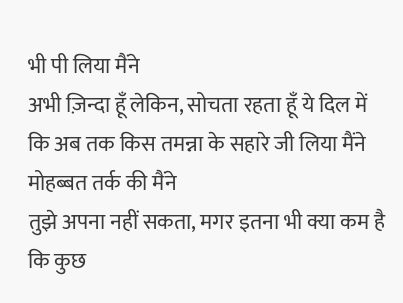भी पी लिया मैंने
अभी ज़िन्दा हूँ लेकिन, सोचता रहता हूँ ये दिल में
कि अब तक किस तमन्ना के सहारे जी लिया मैंने
मोहब्बत तर्क की मैंने
तुझे अपना नहीं सकता, मगर इतना भी क्या कम है
कि कुछ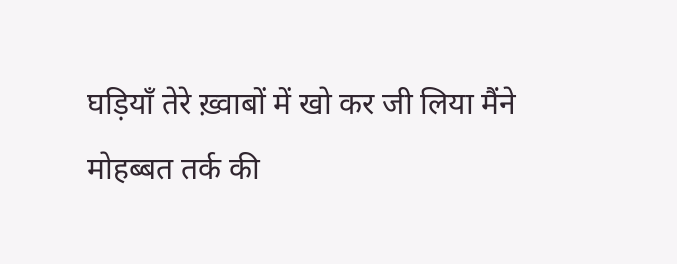घड़ियाँ तेरे ख़्वाबों में खो कर जी लिया मैंने
मोहब्बत तर्क की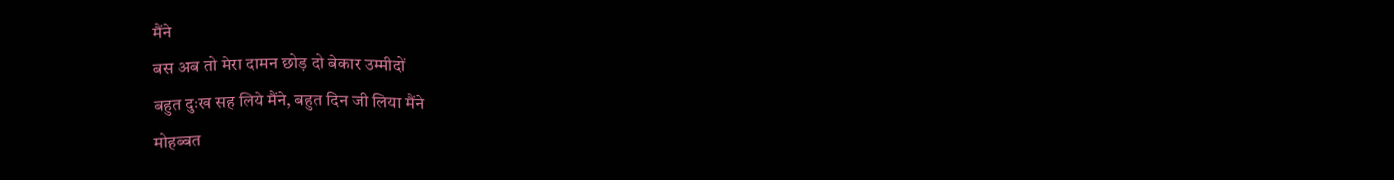मैंने
बस अब तो मेरा दामन छोड़ दो बेकार उम्मीदों
बहुत दुःख सह लिये मैंने, बहुत दिन जी लिया मैंने
मोहब्बत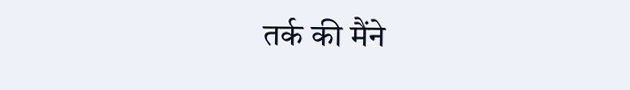तर्क की मैंने